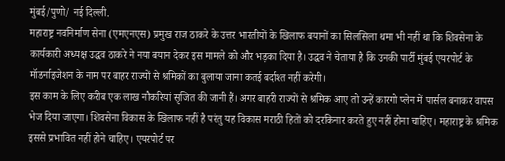मुंबई/पुणो/ नई दिल्ली.
महाराष्ट्र नवनिर्माण सेना (एमएनएस) प्रमुख राज ठाकरे के उत्तर भारतीयों के खिलाफ बयानों का सिलसिला थमा भी नहीं था कि शिवसेना के कार्यकारी अध्यक्ष उद्धव ठाकरे ने नया बयान देकर इस मामले को और भड़का दिया है। उद्धव ने चेताया है कि उनकी पार्टी मुंबई एयरपोर्ट के मॉडर्नाइजेशन के नाम पर बाहर राज्यों से श्रमिकों का बुलाया जाना कतई बर्दाश्त नहीं करेगी।
इस काम के लिए करीब एक लाख नौकरियां सृजित की जानी हैं। अगर बाहरी राज्यों से श्रमिक आए तो उन्हें कारगो प्लेन में पार्सल बनाकर वापस भेज दिया जाएगा। शिवसेना विकास के खिलाफ नहीं है परंतु यह विकास मराठी हितों को दरकिनार करते हुए नहीं होना चाहिए। महाराष्ट्र के श्रमिक इससे प्रभावित नहीं होने चाहिए। एयरपोर्ट पर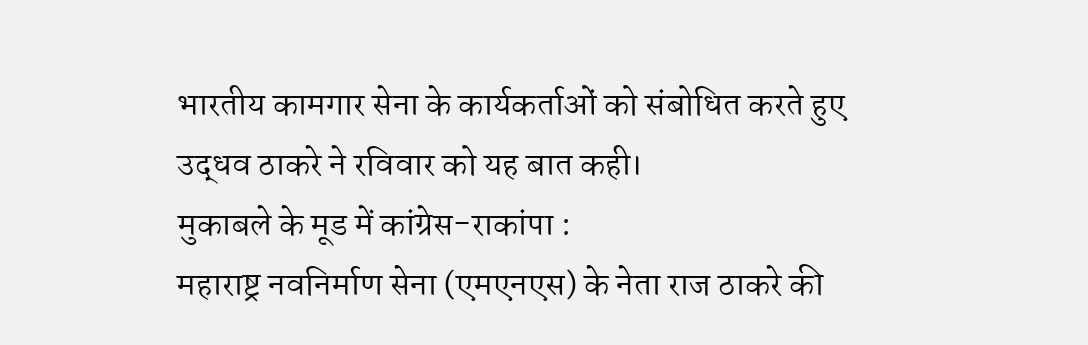भारतीय कामगार सेना के कार्यकर्ताओं को संबोधित करते हुए उद्धव ठाकरे ने रविवार को यह बात कही।
मुकाबले के मूड में कांग्रेस-राकांपा :
महाराष्ट्र नवनिर्माण सेना (एमएनएस) के नेता राज ठाकरे की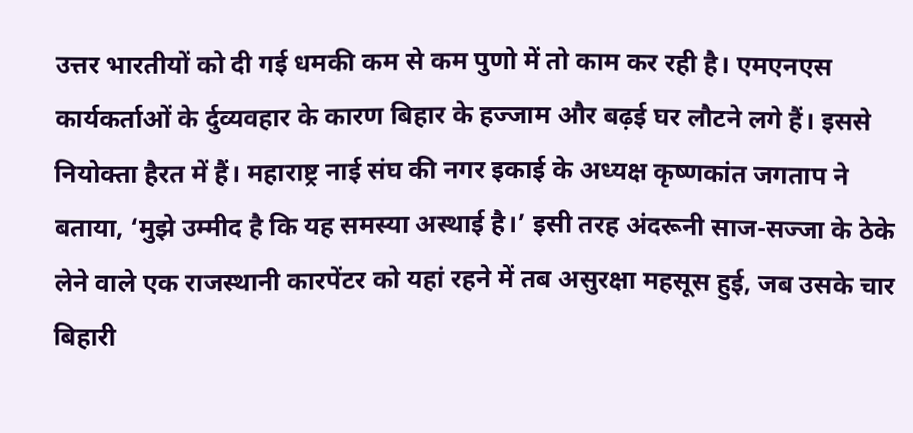उत्तर भारतीयों को दी गई धमकी कम से कम पुणो में तो काम कर रही है। एमएनएस कार्यकर्ताओं के र्दुव्यवहार के कारण बिहार के हज्जाम और बढ़ई घर लौटने लगे हैं। इससे नियोक्ता हैरत में हैं। महाराष्ट्र नाई संघ की नगर इकाई के अध्यक्ष कृष्णकांत जगताप ने बताया, ‘मुझे उम्मीद है कि यह समस्या अस्थाई है।’ इसी तरह अंदरूनी साज-सज्जा के ठेके लेने वाले एक राजस्थानी कारपेंटर को यहां रहने में तब असुरक्षा महसूस हुई, जब उसके चार बिहारी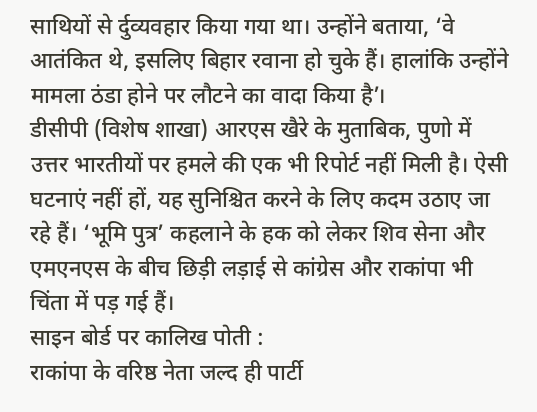साथियों से र्दुव्यवहार किया गया था। उन्होंने बताया, ‘वे आतंकित थे, इसलिए बिहार रवाना हो चुके हैं। हालांकि उन्होंने मामला ठंडा होने पर लौटने का वादा किया है’।
डीसीपी (विशेष शाखा) आरएस खैरे के मुताबिक, पुणो में उत्तर भारतीयों पर हमले की एक भी रिपोर्ट नहीं मिली है। ऐसी घटनाएं नहीं हों, यह सुनिश्चित करने के लिए कदम उठाए जा रहे हैं। ‘भूमि पुत्र’ कहलाने के हक को लेकर शिव सेना और एमएनएस के बीच छिड़ी लड़ाई से कांग्रेस और राकांपा भी चिंता में पड़ गई हैं।
साइन बोर्ड पर कालिख पोती :
राकांपा के वरिष्ठ नेता जल्द ही पार्टी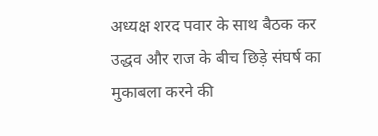अध्यक्ष शरद पवार के साथ बैठक कर उद्धव और राज के बीच छिड़े संघर्ष का मुकाबला करने की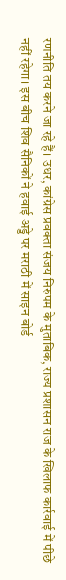रणनीति तय करने जा रहे हैं। उधर, कांग्रेस प्रवक्ता संजय निरुपम के मुताबिक, राज्य प्रशासन राज के खिलाफ कार्रवाई में पीछे नहीं रहेगा। इस बीच शिव सैनिकों ने हवाई अड्डे पर मराठी में साइन बोर्ड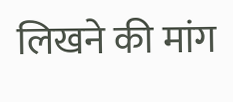लिखने की मांग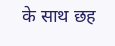के साथ छह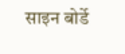साइन बोर्डे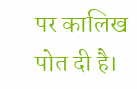पर कालिख पोत दी है।